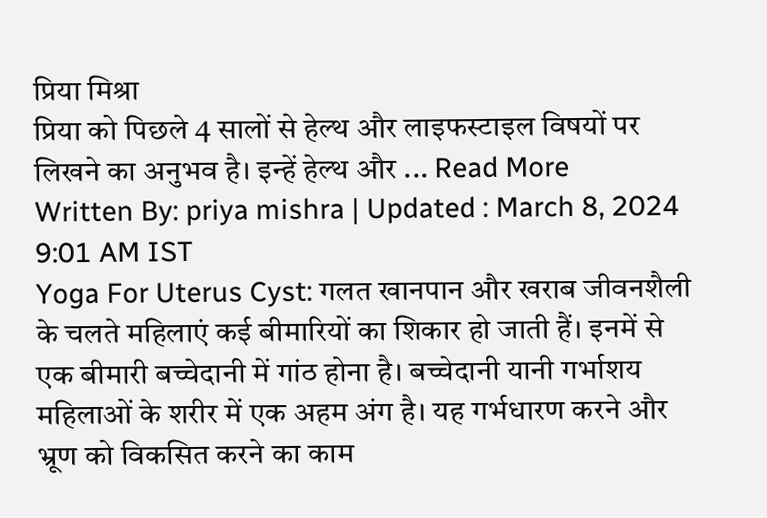प्रिया मिश्रा
प्रिया को पिछले 4 सालों से हेल्थ और लाइफस्टाइल विषयों पर लिखने का अनुभव है। इन्हें हेल्थ और ... Read More
Written By: priya mishra | Updated : March 8, 2024 9:01 AM IST
Yoga For Uterus Cyst: गलत खानपान और खराब जीवनशैली के चलते महिलाएं कई बीमारियों का शिकार हो जाती हैं। इनमें से एक बीमारी बच्चेदानी में गांठ होना है। बच्चेदानी यानी गर्भाशय महिलाओं के शरीर में एक अहम अंग है। यह गर्भधारण करने और भ्रूण को विकसित करने का काम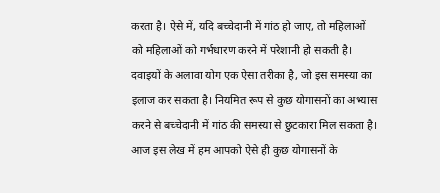करता है। ऐसे में, यदि बच्चेदानी में गांठ हो जाए, तो महिलाओं को महिलाओं को गर्भधारण करने में परेशानी हो सकती है। दवाइयों के अलावा योग एक ऐसा तरीका है, जो इस समस्या का इलाज कर सकता है। नियमित रूप से कुछ योगासनों का अभ्यास करने से बच्चेदानी में गांठ की समस्या से छुटकारा मिल सकता है। आज इस लेख में हम आपको ऐसे ही कुछ योगासनों के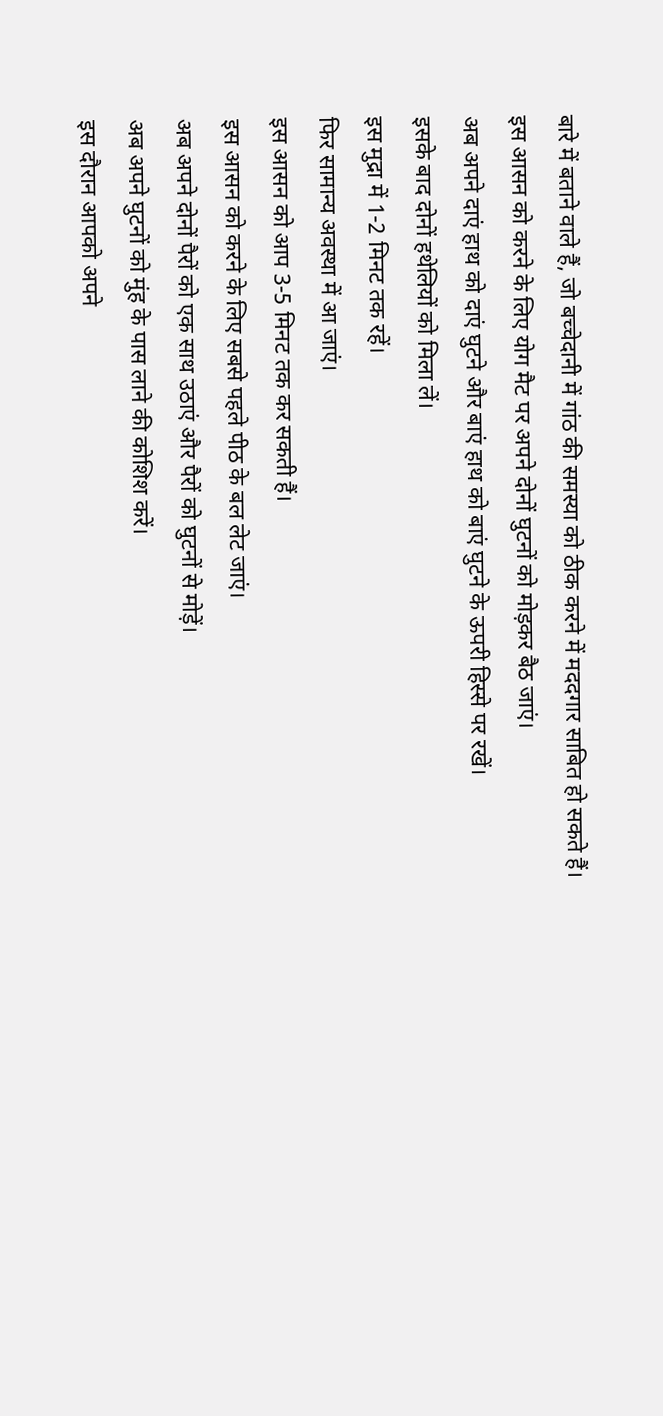बारे में बताने वाले हैं, जो बच्चेदानी में गांठ की समस्या को ठीक करने में मददगार साबित हो सकते हैं।
इस आसन को करने के लिए योग मैट पर अपने दोनों घुटनों को मोड़कर बैठ जाएं।
अब अपने दाएं हाथ को दाएं घुटने और बाएं हाथ को बाएं घुटने के ऊपरी हिस्से पर रखें।
इसके बाद दोनों हथेलियों को मिला लें।
इस मुद्रा में 1-2 मिनट तक रहें।
फिर सामान्य अवस्था में आ जाएं।
इस आसन को आप 3-5 मिनट तक कर सकती हैं।
इस आसन को करने के लिए सबसे पहले पीठ के बल लेट जाएं।
अब अपने दोनों पैरों को एक साथ उठाएं और पैरों को घुटनों से मोड़ें।
अब अपने घुटनों को मुंह के पास लाने की कोशिश करें।
इस दौरान आपको अपने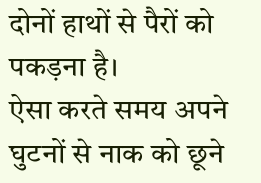दोनों हाथों से पैरों को पकड़ना है।
ऐसा करते समय अपने घुटनों से नाक को छूने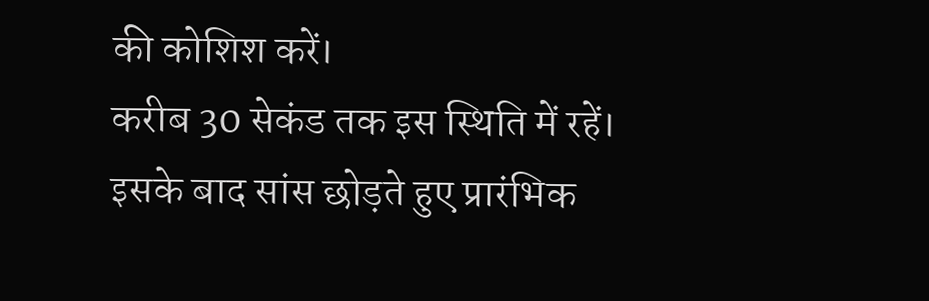की कोशिश करें।
करीब 30 सेकंड तक इस स्थिति में रहें।
इसके बाद सांस छोड़ते हुए प्रारंभिक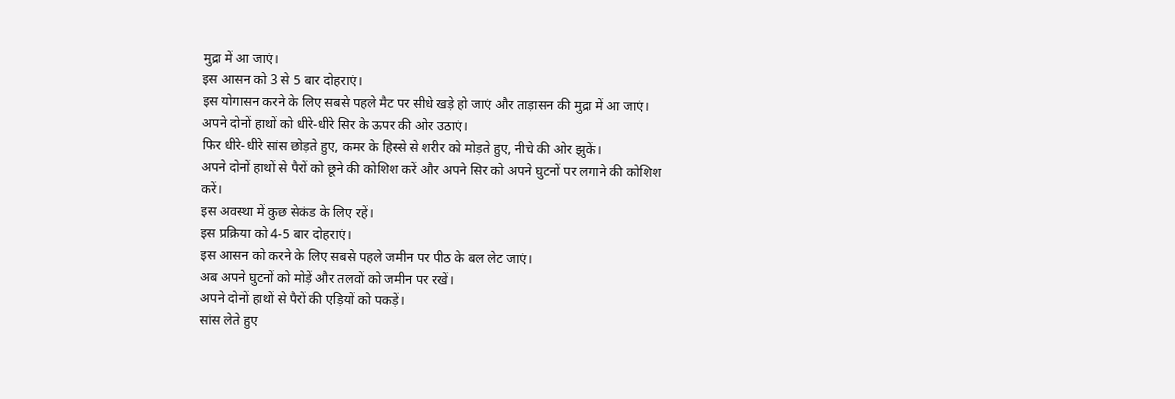मुद्रा में आ जाएं।
इस आसन को 3 से 5 बार दोहराएं।
इस योगासन करने के लिए सबसे पहले मैट पर सीधे खड़े हो जाएं और ताड़ासन की मुद्रा में आ जाएं।
अपने दोनों हाथों को धीरे-धीरे सिर के ऊपर की ओर उठाएं।
फिर धीरे-धीरे सांस छोड़ते हुए, कमर के हिस्से से शरीर को मोड़ते हुए, नीचे की ओर झुकें।
अपने दोनों हाथों से पैरों को छूने की कोशिश करें और अपने सिर को अपने घुटनों पर लगाने की कोशिश करें।
इस अवस्था में कुछ सेकंड के लिए रहें।
इस प्रक्रिया को 4-5 बार दोहराएं।
इस आसन को करने के लिए सबसे पहले जमीन पर पीठ के बल लेट जाएं।
अब अपने घुटनों को मोड़ें और तलवों को जमीन पर रखें।
अपने दोनों हाथों से पैरों की एड़ियों को पकड़ें।
सांस लेते हुए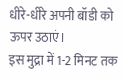धीरे-धीरे अपनी बॉडी को ऊपर उठाएं।
इस मुद्रा में 1-2 मिनट तक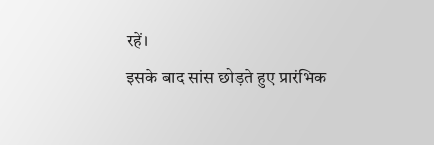रहें।
इसके बाद सांस छोड़ते हुए प्रारंभिक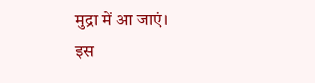मुद्रा में आ जाएं।
इस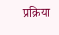प्रक्रिया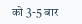को 3-5 बार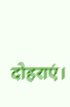दोहराएं।